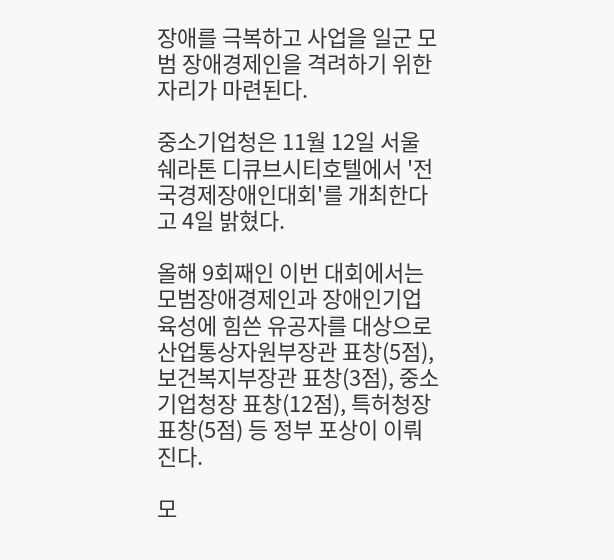장애를 극복하고 사업을 일군 모범 장애경제인을 격려하기 위한 자리가 마련된다.

중소기업청은 11월 12일 서울 쉐라톤 디큐브시티호텔에서 '전국경제장애인대회'를 개최한다고 4일 밝혔다.

올해 9회째인 이번 대회에서는 모범장애경제인과 장애인기업 육성에 힘쓴 유공자를 대상으로 산업통상자원부장관 표창(5점), 보건복지부장관 표창(3점), 중소기업청장 표창(12점), 특허청장 표창(5점) 등 정부 포상이 이뤄진다.

모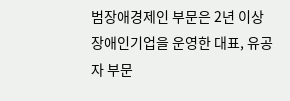범장애경제인 부문은 2년 이상 장애인기업을 운영한 대표, 유공자 부문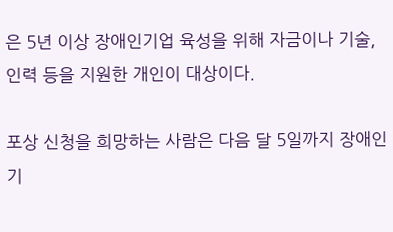은 5년 이상 장애인기업 육성을 위해 자금이나 기술, 인력 등을 지원한 개인이 대상이다.

포상 신청을 희망하는 사람은 다음 달 5일까지 장애인기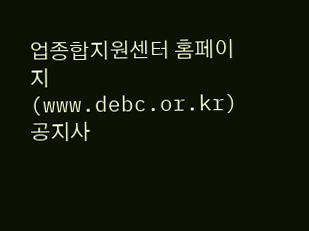업종합지원센터 홈페이지(www.debc.or.kr) 공지사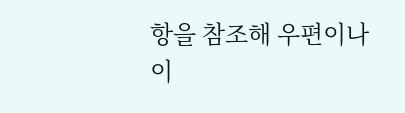항을 참조해 우편이나 이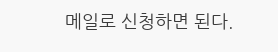메일로 신청하면 된다.